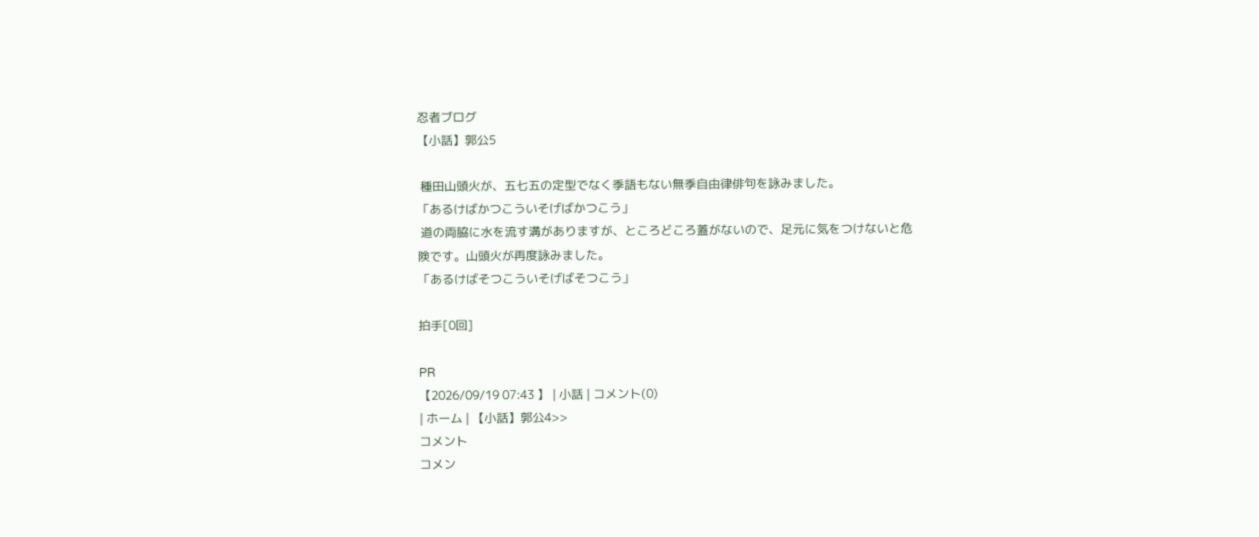忍者ブログ
【小話】郭公5

 種田山頭火が、五七五の定型でなく季語もない無季自由律俳句を詠みました。
「あるけばかつこういそげばかつこう」
 道の両脇に水を流す溝がありますが、ところどころ蓋がないので、足元に気をつけないと危険です。山頭火が再度詠みました。
「あるけばそつこういそげばそつこう」

拍手[0回]

PR
【2026/09/19 07:43 】 | 小話 | コメント(0)
| ホーム | 【小話】郭公4>>
コメント
コメン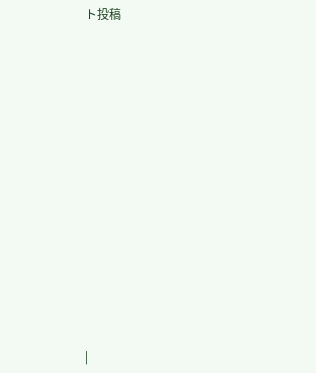ト投稿














|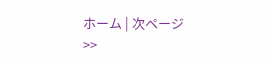ホーム | 次ページ>>